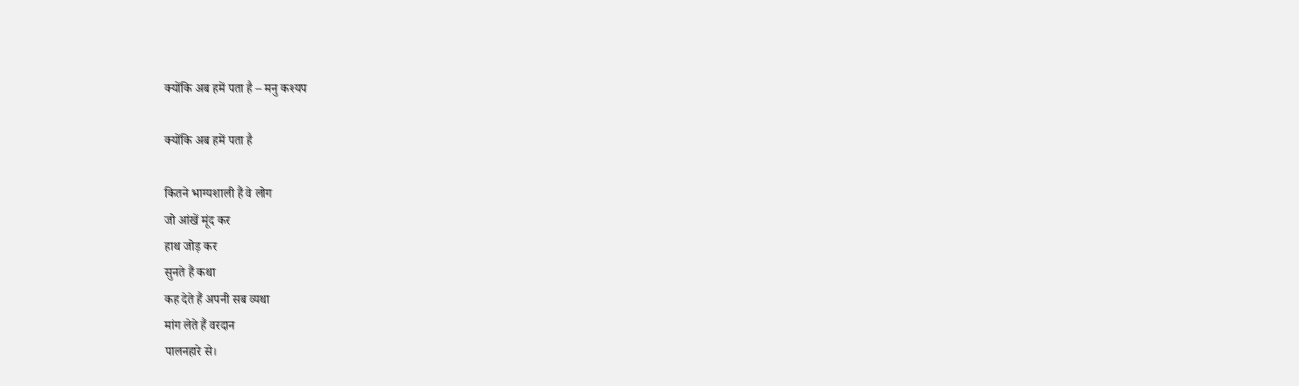क्योंकि अब हमें पता है – मनु कश्यप

क्योंकि अब हमें पता है

कितने भाग्यशाली हैं वे लोग
जो आंखें मूंद कर
हाथ जोड़ कर
सुनते हैं कथा
कह देते हैं अपनी सब व्यथा
मांग लेते हैं वरदान
पालनहारे से।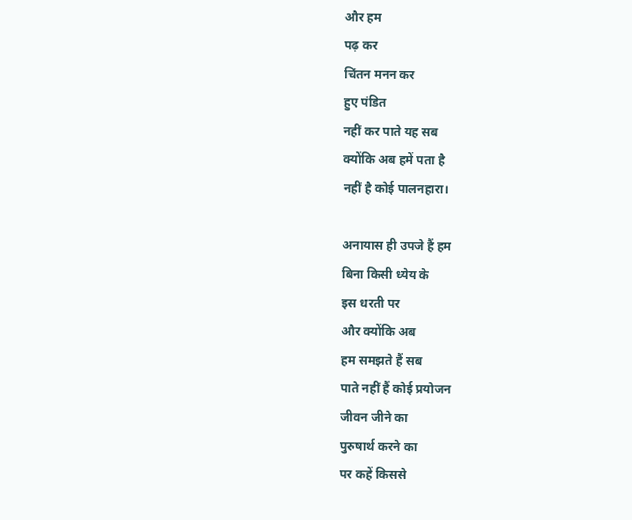और हम
पढ़ कर
चिंतन मनन कर
हुए पंडित
नहीं कर पाते यह सब
क्योंकि अब हमें पता है
नहीं है कोई पालनहारा।

अनायास ही उपजे हैं हम
बिना किसी ध्येय के
इस धरती पर
और क्योंकि अब
हम समझते हैं सब
पाते नहीं हैं कोई प्रयोजन
जीवन जीने का
पुरुषार्थ करने का
पर कहें किससे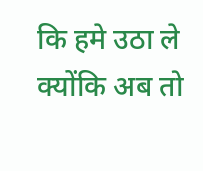कि हमे उठा ले
क्योंकि अब तो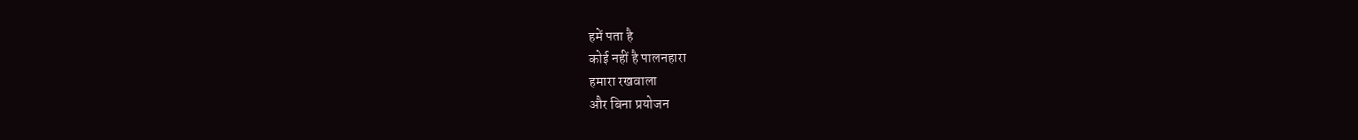हमें पता है
कोई नहीं है पालनहारा
हमारा रखवाला
और बिना प्रयोजन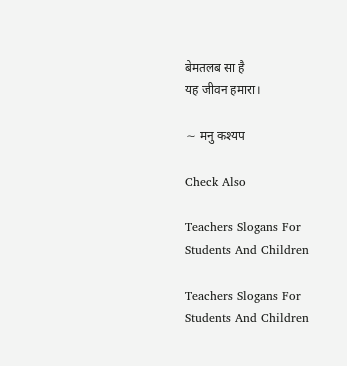बेमतलब सा है
यह जीवन हमारा।

∼ मनु कश्यप

Check Also

Teachers Slogans For Students And Children

Teachers Slogans For Students And Children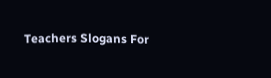Teachers Slogans For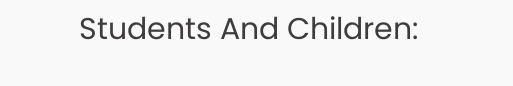Students And Children: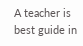A teacher is best guide in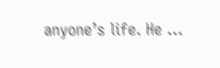anyone’s life. He …